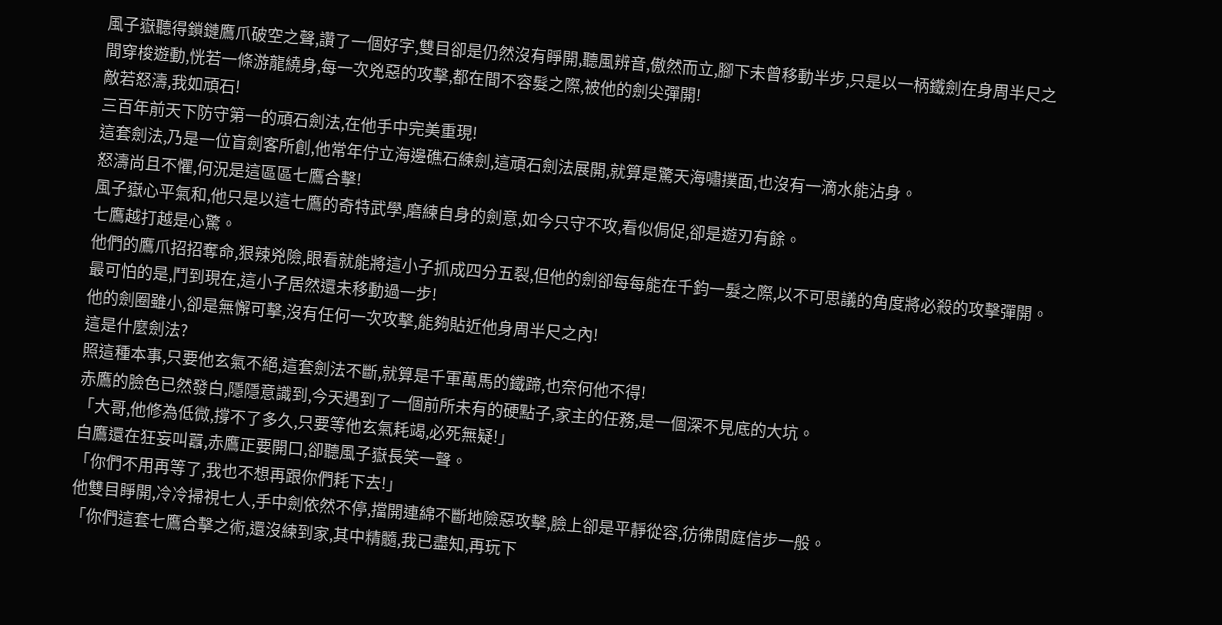風子嶽聽得鎖鏈鷹爪破空之聲,讚了一個好字,雙目卻是仍然沒有睜開,聽風辨音,傲然而立,腳下未曾移動半步,只是以一柄鐵劍在身周半尺之間穿梭遊動,恍若一條游龍繞身,每一次兇惡的攻擊,都在間不容髮之際,被他的劍尖彈開!
敵若怒濤,我如頑石!
三百年前天下防守第一的頑石劍法,在他手中完美重現!
這套劍法,乃是一位盲劍客所創,他常年佇立海邊礁石練劍,這頑石劍法展開,就算是驚天海嘯撲面,也沒有一滴水能沾身。
怒濤尚且不懼,何況是這區區七鷹合擊!
風子嶽心平氣和,他只是以這七鷹的奇特武學,磨練自身的劍意,如今只守不攻,看似侷促,卻是遊刃有餘。
七鷹越打越是心驚。
他們的鷹爪招招奪命,狠辣兇險,眼看就能將這小子抓成四分五裂,但他的劍卻每每能在千鈞一髮之際,以不可思議的角度將必殺的攻擊彈開。
最可怕的是,鬥到現在,這小子居然還未移動過一步!
他的劍圈雖小,卻是無懈可擊,沒有任何一次攻擊,能夠貼近他身周半尺之內!
這是什麼劍法?
照這種本事,只要他玄氣不絕,這套劍法不斷,就算是千軍萬馬的鐵蹄,也奈何他不得!
赤鷹的臉色已然發白,隱隱意識到,今天遇到了一個前所未有的硬點子,家主的任務,是一個深不見底的大坑。
「大哥,他修為低微,撐不了多久,只要等他玄氣耗竭,必死無疑!」
白鷹還在狂妄叫囂,赤鷹正要開口,卻聽風子嶽長笑一聲。
「你們不用再等了,我也不想再跟你們耗下去!」
他雙目睜開,冷冷掃視七人,手中劍依然不停,擋開連綿不斷地險惡攻擊,臉上卻是平靜從容,彷彿閒庭信步一般。
「你們這套七鷹合擊之術,還沒練到家,其中精髓,我已盡知,再玩下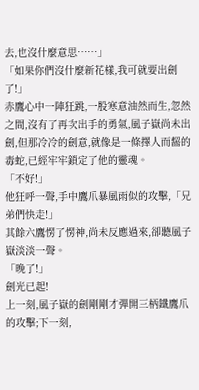去,也沒什麼意思……」
「如果你們沒什麼新花樣,我可就要出劍了!」
赤鷹心中一陣狂跳,一股寒意油然而生,忽然之間,沒有了再次出手的勇氣,風子嶽尚未出劍,但那冷冷的劍意,就像是一條擇人而齧的毒蛇,已經牢牢鎖定了他的靈魂。
「不好!」
他狂呼一聲,手中鷹爪暴風雨似的攻擊,「兄弟們快走!」
其餘六鷹愣了愣神,尚未反應過來,卻聽風子嶽淡淡一聲。
「晚了!」
劍光已起!
上一刻,風子嶽的劍剛剛才彈開三柄鐵鷹爪的攻擊;下一刻,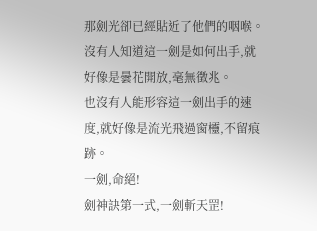那劍光卻已經貼近了他們的咽喉。
沒有人知道這一劍是如何出手,就好像是曇花開放,毫無徵兆。
也沒有人能形容這一劍出手的速度,就好像是流光飛過窗欞,不留痕跡。
一劍,命絕!
劍神訣第一式,一劍斬天罡!